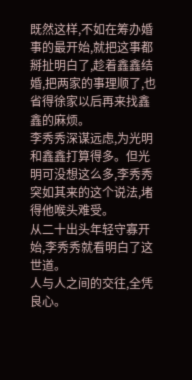既然这样,不如在筹办婚事的最开始,就把这事都掰扯明白了,趁着鑫鑫结婚,把两家的事理顺了,也省得徐家以后再来找鑫鑫的麻烦。
李秀秀深谋远虑,为光明和鑫鑫打算得多。但光明可没想这么多,李秀秀突如其来的这个说法,堵得他喉头难受。
从二十出头年轻守寡开始,李秀秀就看明白了这世道。
人与人之间的交往,全凭良心。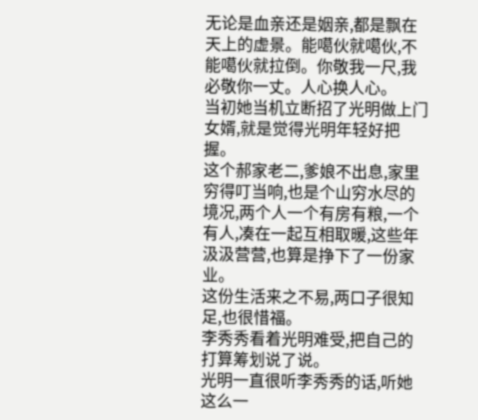无论是血亲还是姻亲,都是飘在天上的虚景。能噶伙就噶伙,不能噶伙就拉倒。你敬我一尺,我必敬你一丈。人心换人心。
当初她当机立断招了光明做上门女婿,就是觉得光明年轻好把握。
这个郝家老二,爹娘不出息,家里穷得叮当响,也是个山穷水尽的境况,两个人一个有房有粮,一个有人,凑在一起互相取暖,这些年汲汲营营,也算是挣下了一份家业。
这份生活来之不易,两口子很知足,也很惜福。
李秀秀看着光明难受,把自己的打算筹划说了说。
光明一直很听李秀秀的话,听她这么一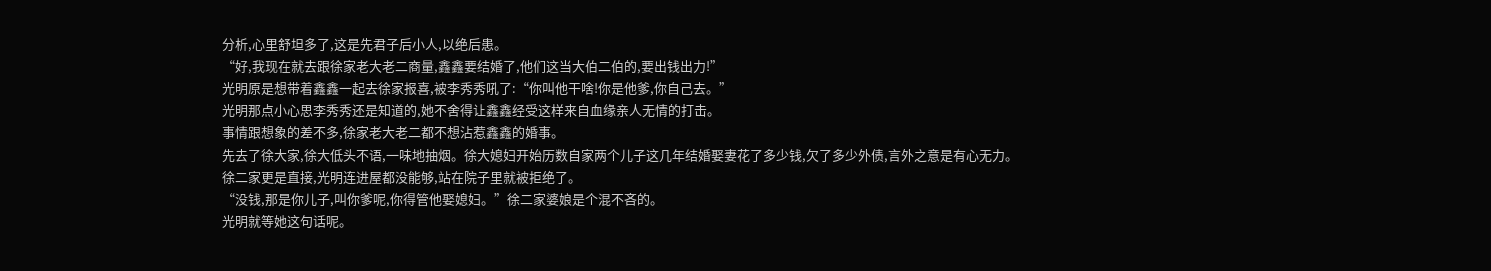分析,心里舒坦多了,这是先君子后小人,以绝后患。
“好,我现在就去跟徐家老大老二商量,鑫鑫要结婚了,他们这当大伯二伯的,要出钱出力!”
光明原是想带着鑫鑫一起去徐家报喜,被李秀秀吼了:“你叫他干啥!你是他爹,你自己去。”
光明那点小心思李秀秀还是知道的,她不舍得让鑫鑫经受这样来自血缘亲人无情的打击。
事情跟想象的差不多,徐家老大老二都不想沾惹鑫鑫的婚事。
先去了徐大家,徐大低头不语,一味地抽烟。徐大媳妇开始历数自家两个儿子这几年结婚娶妻花了多少钱,欠了多少外债,言外之意是有心无力。
徐二家更是直接,光明连进屋都没能够,站在院子里就被拒绝了。
“没钱,那是你儿子,叫你爹呢,你得管他娶媳妇。”徐二家婆娘是个混不吝的。
光明就等她这句话呢。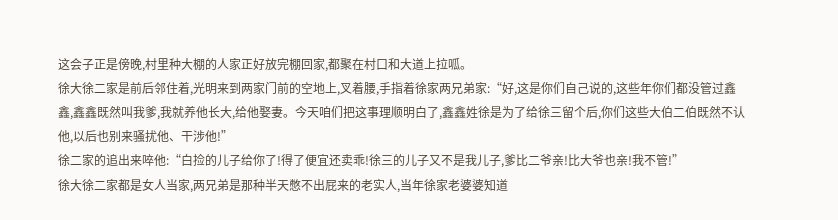这会子正是傍晚,村里种大棚的人家正好放完棚回家,都聚在村口和大道上拉呱。
徐大徐二家是前后邻住着,光明来到两家门前的空地上,叉着腰,手指着徐家两兄弟家:“好,这是你们自己说的,这些年你们都没管过鑫鑫,鑫鑫既然叫我爹,我就养他长大,给他娶妻。今天咱们把这事理顺明白了,鑫鑫姓徐是为了给徐三留个后,你们这些大伯二伯既然不认他,以后也别来骚扰他、干涉他!”
徐二家的追出来啐他:“白捡的儿子给你了!得了便宜还卖乖!徐三的儿子又不是我儿子,爹比二爷亲!比大爷也亲!我不管!”
徐大徐二家都是女人当家,两兄弟是那种半天憋不出屁来的老实人,当年徐家老婆婆知道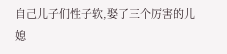自己儿子们性子软,娶了三个厉害的儿媳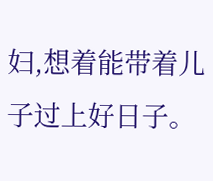妇,想着能带着儿子过上好日子。